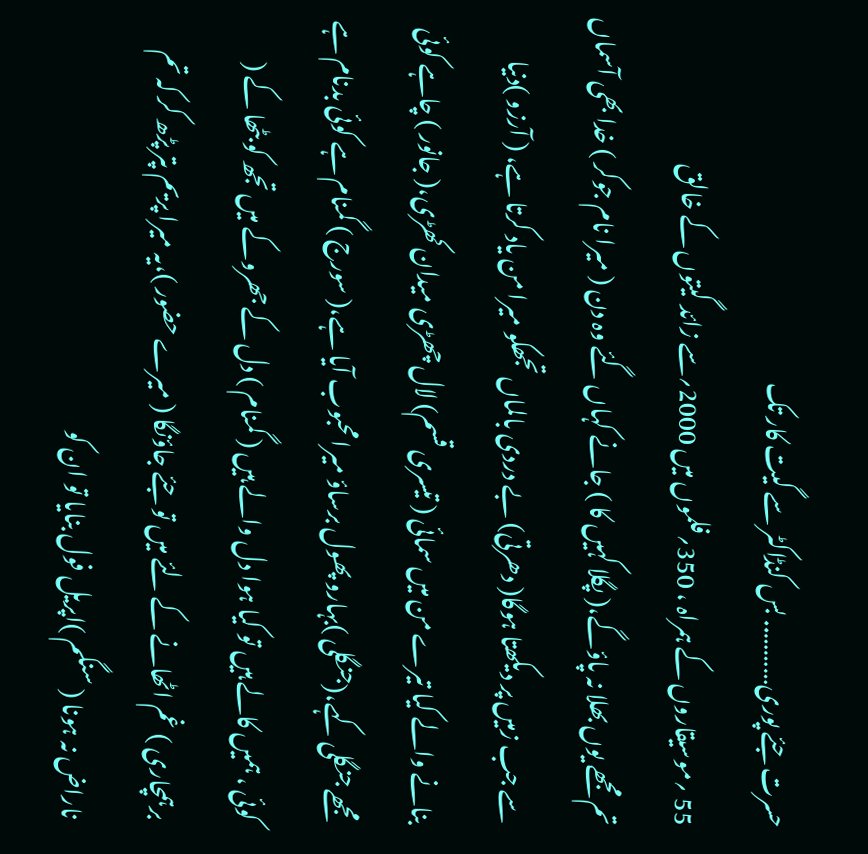حسرت جئے پوری……….. بس کنڈاکٹر سے گیت کار تک
55 ؍موسیقاروں کے ہمراہ ، 350؍فلموں میں 2000؍سے زائد گیتوں کے خالق
تم مجھے یوں بھلا نہ پاؤگے،( پگلا کہیں کا ) جانے کہاں گئے وہ دن ( میرا نام جوکر ) خدا بھی آسماں سے جب زمیں پر دیکھتا ہوگا( دھرتی) بے دردی بالماں تجھکو میرا من یاد کرتا ہے، ( آرزو )دنیا بنانے والے کیا تیرے من میں سمائی ( تیسری قسم) لال چھڑی میدان کھڑی،( جانور ) چاہے کوئی مجھے جنگلی کہے،(جنگلی )بہارو پھول برساؤ میرا محبوب آیا ہے،( سورج ) گمنام ہے کوئی بدنام ہے کوئی ، ہمیں کالے ہیں تو کیا ہوا دل والے ہیں ( گمنام ) دل کے جھروکے میں تجھ کو بٹھا کے ( برہمچاری ) غم اٹھانے کے لئے میں تو جئے جاؤنگا ( میرے حضور )،یہ میرا پریم پتر پڑھ کر کہ تم ناراض نہ ہونا ( سنگم )اپریل فول بنایا تو ان کو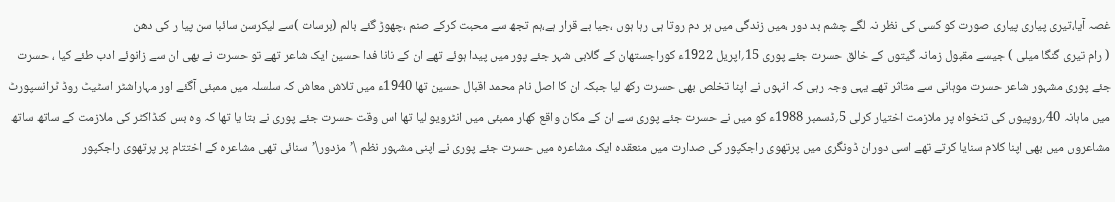غصہ آیا،تیری پیاری پیاری صورت کو کسی کی نظر نہ لگے چشم بد دور ،میں زندگی میں ہر دم روتا ہی رہا ہوں ،جیا بے قرار ہے،ہم تجھ سے محبت کرکے صنم ،چھوڑ گئے بالم (برسات )سے لیکرسن سائبا سن پیا ر کی دھن
( رام تیری گنگا میلی ) جیسے مقبول زمانہ گیتوں کے خالق حسرت جئے پوری 15؍اپریل 1922ء کوراجستھان کے گلابی شہر جئے پور میں پیدا ہوئے تھے ان کے نانا فدا حسین ایک شاعر تھے تو حسرت نے بھی ان سے زانوئے ادب طئے کیا ، حسرت جئے پوری مشہور شاعر حسرت موہانی سے متاثر تھے یہی وجہ رہی کہ انہوں نے اپنا تخلص بھی حسرت رکھ لیا جبکہ ان کا اصل نام محمد اقبال حسین تھا 1940ء میں تلاش معاش کہ سلسلہ میں ممبئی آگئے اور مہاراشٹر اسٹیٹ روڈ ٹرانسپورٹ میں ماہانہ 40؍روپیوں کی تنخواہ پر ملازمت اختیار کرلی 5؍ڈسمبر 1988ء کو میں نے حسرت جئے پوری سے ان کے مکان واقع کھار ممبئی میں انٹرویو لیا تھا اس وقت حسرت جئے پوری نے بتا یا تھا کہ وہ بس کنڈاکٹر کی ملازمت کے ساتھ ساتھ مشاعروں میں بھی اپنا کلام سنایا کرتے تھے اسی دوران ڈونگری میں پرتھوی راجکپور کی صدارت میں منعقدہ ایک مشاعرہ میں حسرت جئے پوری نے اپنی مشہور نظم \’مزدور\’سنائی تھی مشاعرہ کے اختتام پر پرتھوی راجکپور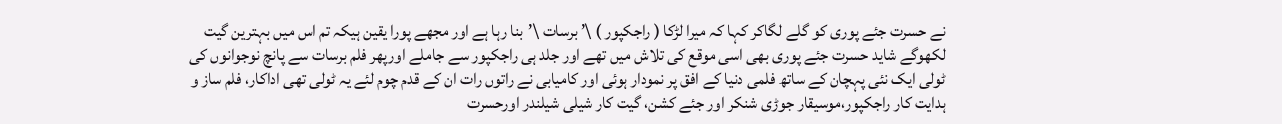نے حسرت جئے پوری کو گلے لگاکر کہا کہ میرا لڑکا ( راجکپور ) \’ برسات \’بنا رہا ہے اور مجھے پورا یقین ہیکہ تم اس میں بہترین گیت لکھوگے شاید حسرت جئے پوری بھی اسی موقع کی تلاش میں تھے اور جلد ہی راجکپور سے جاملے اورپھر فلم برسات سے پانچ نوجوانوں کی ٹولی ایک نئی پہچان کے ساتھ فلمی دنیا کے افق پر نمودار ہوئی اور کامیابی نے راتوں رات ان کے قدم چوم لئے یہ ٹولی تھی اداکار، فلم ساز و ہدایت کار راجکپور،موسیقار جوڑی شنکر اور جئے کشن، گیت کار شیلی شیلندر اورحسرت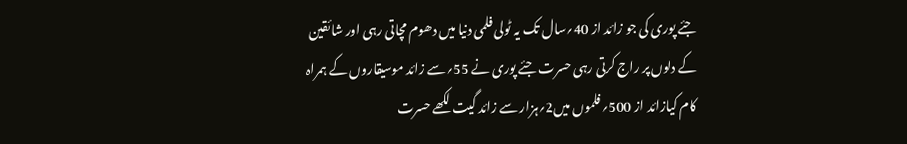جئے پوری کی جو زائد از 40؍سال تک یہ ٹولی فلمی دنیا میں دھوم مچاتی رہی اور شائقین کے دلوں پر راج کرتی رہی حسرت جئے پوری نے 55؍سے زائد موسیقاروں کے ہمراہ کام کیازائد از 500؍فلموں میں2؍ہزار سے زائد گیت لکھے حسرت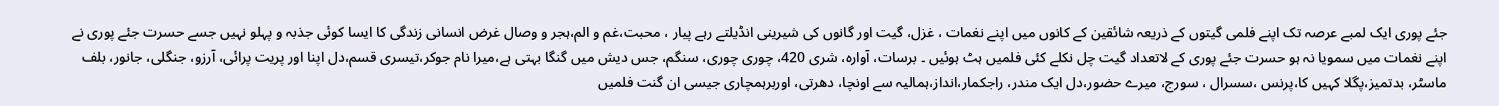جئے پوری ایک لمبے عرصہ تک اپنے فلمی گیتوں کے ذریعہ شائقین کے کانوں میں اپنے نغمات ، غزل، گیت اور گانوں کی شیرینی انڈیلتے رہے پیار ، محبت،غم و الم،ہجر و وصال غرض انسانی زندگی کا ایسا کوئی جذبہ و پہلو نہیں جسے حسرت جئے پوری نے اپنے نغمات میں سمویا نہ ہو حسرت جئے پوری کے لاتعداد گیت چل نکلے کئی فلمیں ہٹ ہوئیں ۔ برسات، آوارہ، شری 420، چوری چوری، سنگم، جس دیش میں گنگا بہتی ہے،میرا نام جوکر،تیسری قسم،دل اپنا اور پریت پرائی، آرزو، جنگلی، جانور، بلف ماسٹر، بدتمیز،پگلا کہیں کا،پرنس ،سسرال ، سورج، میرے حضور،دل ایک مندر، راجکمار،انداز،ہمالیہ سے اونچا، دھرتی، اوربرہمچاری جیسی ان گنت فلمیں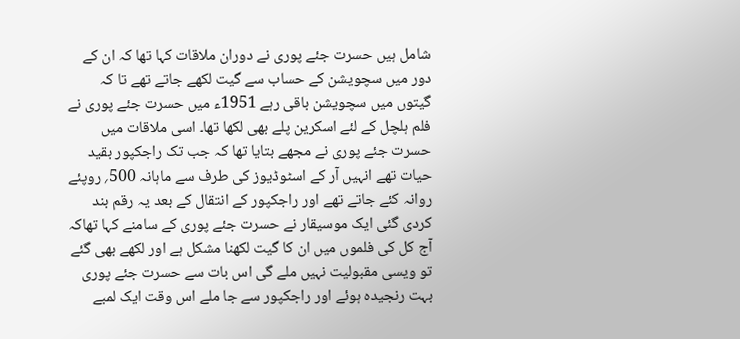شامل ہیں حسرت جئے پوری نے دوران ملاقات کہا تھا کہ ان کے دور میں سچویشن کے حساب سے گیت لکھے جاتے تھے تا کہ گیتوں میں سچویشن باقی رہے 1951ء میں حسرت جئے پوری نے فلم ہلچل کے لئے اسکرین پلے بھی لکھا تھا۔ اسی ملاقات میں حسرت جئے پوری نے مجھے بتایا تھا کہ جب تک راجکپور بقید حیات تھے انہیں آر کے اسٹوڈیوز کی طرف سے ماہانہ 500؍ روپئے روانہ کئے جاتے تھے اور راجکپور کے انتقال کے بعد یہ رقم بند کردی گئی ایک موسیقار نے حسرت جئے پوری کے سامنے کہا تھاکہ آج کل کی فلموں میں ان کا گیت لکھنا مشکل ہے اور لکھے بھی گئے تو ویسی مقبولیت نہیں ملے گی اس بات سے حسرت جئے پوری بہت رنجیدہ ہوئے اور راجکپور سے جا ملے اس وقت ایک لمبے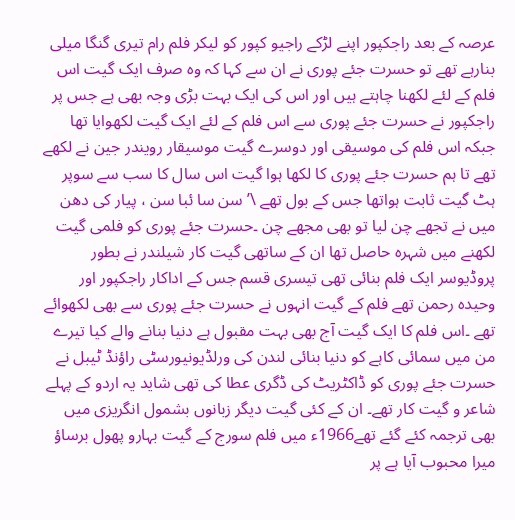عرصہ کے بعد راجکپور اپنے لڑکے راجیو کپور کو لیکر فلم رام تیری گنگا میلی بنارہے تھے تو حسرت جئے پوری نے ان سے کہا کہ وہ صرف ایک گیت اس فلم کے لئے لکھنا چاہتے ہیں اور اس کی ایک بہت بڑی وجہ بھی ہے جس پر راجکپور نے حسرت جئے پوری سے اس فلم کے لئے ایک گیت لکھوایا تھا جبکہ اس فلم کی موسیقی اور دوسرے گیت موسیقار رویندر جین نے لکھے تھے تا ہم حسرت جئے پوری کا لکھا ہوا گیت اس سال کا سب سے سوپر ہٹ گیت ثابت ہواتھا جس کے بول تھے \’ سن سا ئبا سن ، پیار کی دھن
میں نے تجھے چن لیا تو بھی مجھے چن ۔حسرت جئے پوری کو فلمی گیت لکھنے میں شہرہ حاصل تھا ان کے ساتھی گیت کار شیلندر نے بطور پروڈیوسر ایک فلم بنائی تھی تیسری قسم جس کے اداکار راجکپور اور وحیدہ رحمن تھے فلم کے گیت انہوں نے حسرت جئے پوری سے بھی لکھوائے تھے ۔اس فلم کا ایک گیت آج بھی بہت مقبول ہے دنیا بنانے والے کیا تیرے من میں سمائی کاہے کو دنیا بنائی لندن کی ورلڈیونیورسٹی راؤنڈ ٹیبل نے حسرت جئے پوری کو ڈاکٹریٹ کی ڈگری عطا کی تھی شاید یہ اردو کے پہلے شاعر و گیت کار تھے۔ ان کے کئی گیت دیگر زبانوں بشمول انگریزی میں بھی ترجمہ کئے گئے تھے1966ء میں فلم سورج کے گیت بہارو پھول برساؤ میرا محبوب آیا ہے پر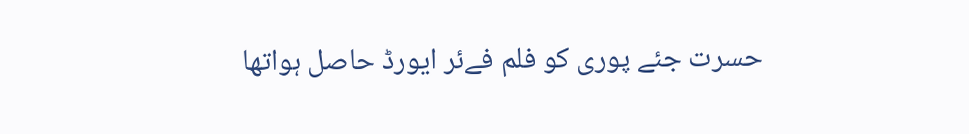حسرت جئے پوری کو فلم فےئر ایورڈ حاصل ہواتھا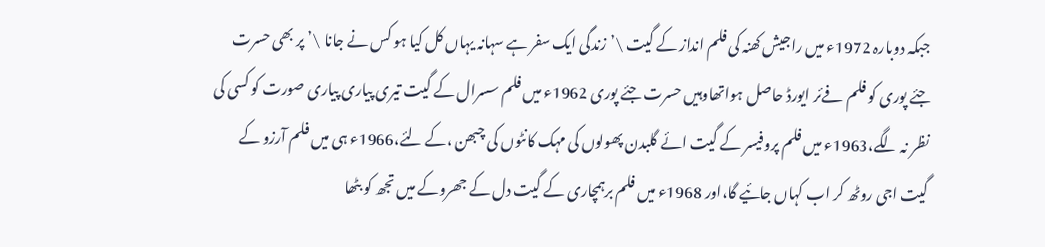جبکہ دوبارہ 1972ء میں راجیش کھنہ کی فلم انداز کے گیت \’ زندگی ایک سفر ہے سہانہ یہاں کل کیا ہو کس نے جانا \’ پر بھی حسرت جئے پوری کو فلم فےئر ایورڈ حاصل ہواتھاوہیں حسرت جئے پوری 1962ء میں فلم سسرال کے گیت تیری پیاری پیاری صورت کو کسی کی نظر نہ لگے،1963ء میں فلم پروفیسر کے گیت ائے گلبدن پھولوں کی مہک کانٹوں کی چبھن ،کے لئے،1966ء ہی میں فلم آرزو کے گیت اجی روٹھ کر اب کہاں جائیے گا،اور 1968ء میں فلم برہمچاری کے گیت دل کے جھروکے میں تجھ کو بٹھا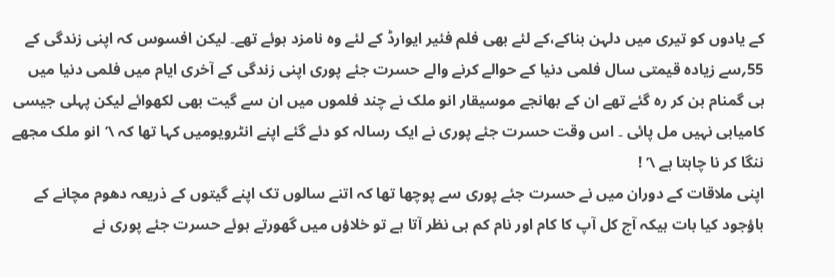کے یادوں کو تیری میں دلہن بناکے،کے لئے بھی فلم فئیر ایوارڈ کے لئے وہ نامزد ہوئے تھے۔ لیکن افسوس کہ اپنی زندگی کے 55؍سے زیادہ قیمتی سال فلمی دنیا کے حوالے کرنے والے حسرت جئے پوری اپنی زندگی کے آخری ایام میں فلمی دنیا میں ہی گمنام بن کر رہ گئے تھے ان کے بھانجے موسیقار انو ملک نے چند فلموں میں ان سے گیت بھی لکھوائے لیکن پہلی جیسی کامیابی نہیں مل پائی ۔ اس وقت حسرت جئے پوری نے ایک رسالہ کو دئے گئے اپنے انٹرویومیں کہا تھا کہ \’انو ملک مجھے ننگا کر نا چاہتا ہے \’ !
اپنی ملاقات کے دوران میں نے حسرت جئے پوری سے پوچھا تھا کہ اتنے سالوں تک اپنے گیتوں کے ذریعہ دھوم مچانے کے باؤجود کیا بات ہیکہ آج کل آپ کا کام اور نام کم ہی نظر آتا ہے تو خلاؤں میں گھورتے ہوئے حسرت جئے پوری نے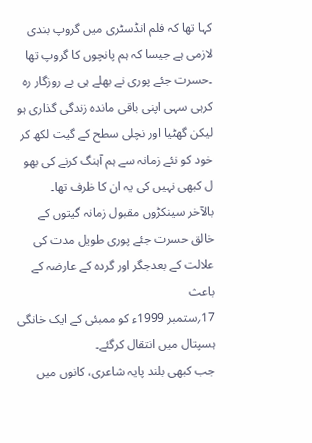کہا تھا کہ فلم انڈسٹری میں گروپ بندی لازمی ہے جیسا کہ ہم پانچوں کا گروپ تھا ۔حسرت جئے پوری نے بھلے ہی بے روزگار رہ کرہی سہی اپنی باقی ماندہ زندگی گذاری ہو لیکن گھٹیا اور نچلی سطح کے گیت لکھ کر خود کو نئے زمانہ سے ہم آہنگ کرنے کی بھو ل کبھی نہیں کی یہ ان کا ظرف تھا۔
بالآخر سینکڑوں مقبول زمانہ گیتوں کے خالق حسرت جئے پوری طویل مدت کی علالت کے بعدجگر اور گردہ کے عارضہ کے باعث
17؍ستمبر 1999ء کو ممبئی کے ایک خانگی ہسپتال میں انتقال کرگئے۔
جب کبھی بلند پایہ شاعری، کانوں میں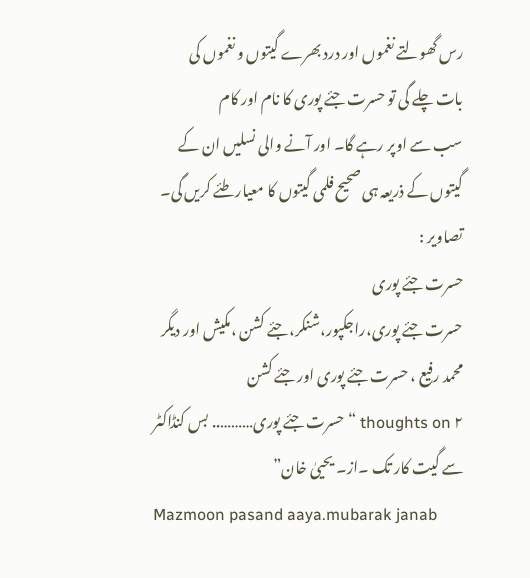رس گھولتے نغموں اور درد بھرے گیتوں و نغموں کی بات چلے گی تو حسرت جئے پوری کا نام اور کام
سب سے اوپر رہے گا۔ اور آنے والی نسلیں ان کے گیتوں کے ذریعہ ہی صحیح فلمی گیتوں کا معیار طئے کریں گی۔
تصاویر :
حسرت جئے پوری
حسرت جئے پوری،راجکپور،شنکر، جئے کشن ،مکیش اور دیگر
محمد رفیع ، حسرت جئے پوری اور جئے کشن
۲ thoughts on “حسرت جئے پوری……….. بس کنڈاکٹر سے گیت کار تک ۔از۔ یحییٰ خان”
Mazmoon pasand aaya.mubarak janab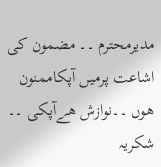مدیرمحترم ۔۔ مضمون کی اشاعت پرمیں آپکاممنون ھوں ۔۔نوازش ھےآپکی ۔۔ شکریہ